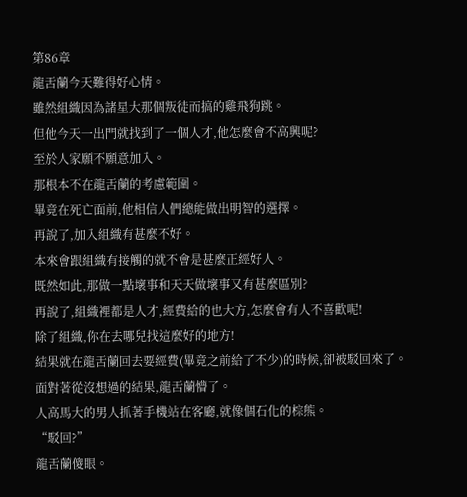第86章
龍舌蘭今天難得好心情。
雖然組織因為諸星大那個叛徒而搞的雞飛狗跳。
但他今天一出門就找到了一個人才,他怎麼會不高興呢?
至於人家願不願意加入。
那根本不在龍舌蘭的考慮範圍。
畢竟在死亡面前,他相信人們總能做出明智的選擇。
再說了,加入組織有甚麼不好。
本來會跟組織有接觸的就不會是甚麼正經好人。
既然如此,那做一點壞事和天天做壞事又有甚麼區別?
再說了,組織裡都是人才,經費給的也大方,怎麼會有人不喜歡呢!
除了組織,你在去哪兒找這麼好的地方!
結果就在龍舌蘭回去要經費(畢竟之前給了不少)的時候,卻被駁回來了。
面對著從沒想過的結果,龍舌蘭懵了。
人高馬大的男人抓著手機站在客廳,就像個石化的棕熊。
“駁回?”
龍舌蘭傻眼。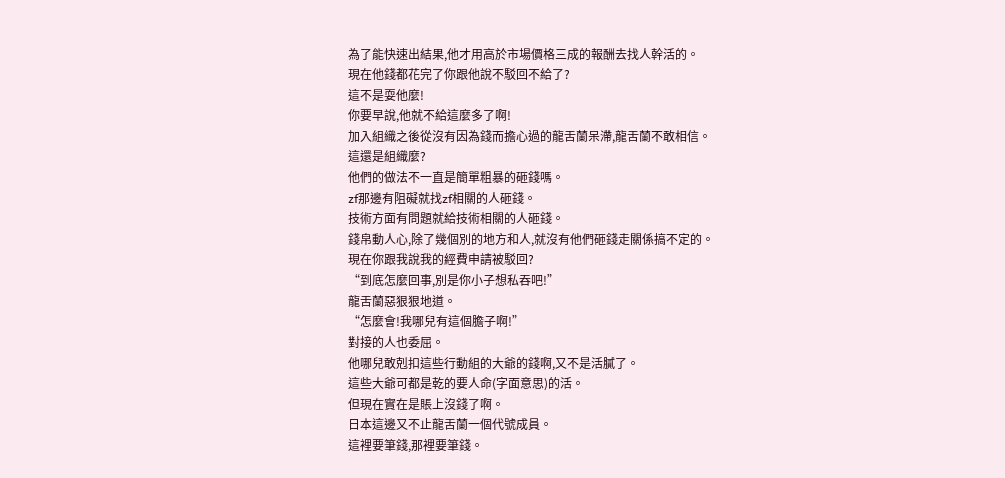為了能快速出結果,他才用高於市場價格三成的報酬去找人幹活的。
現在他錢都花完了你跟他說不駁回不給了?
這不是耍他麼!
你要早說,他就不給這麼多了啊!
加入組織之後從沒有因為錢而擔心過的龍舌蘭呆滯,龍舌蘭不敢相信。
這還是組織麼?
他們的做法不一直是簡單粗暴的砸錢嗎。
zf那邊有阻礙就找zf相關的人砸錢。
技術方面有問題就給技術相關的人砸錢。
錢帛動人心,除了幾個別的地方和人,就沒有他們砸錢走關係搞不定的。
現在你跟我說我的經費申請被駁回?
“到底怎麼回事,別是你小子想私吞吧!”
龍舌蘭惡狠狠地道。
“怎麼會!我哪兒有這個膽子啊!”
對接的人也委屈。
他哪兒敢剋扣這些行動組的大爺的錢啊,又不是活膩了。
這些大爺可都是乾的要人命(字面意思)的活。
但現在實在是賬上沒錢了啊。
日本這邊又不止龍舌蘭一個代號成員。
這裡要筆錢,那裡要筆錢。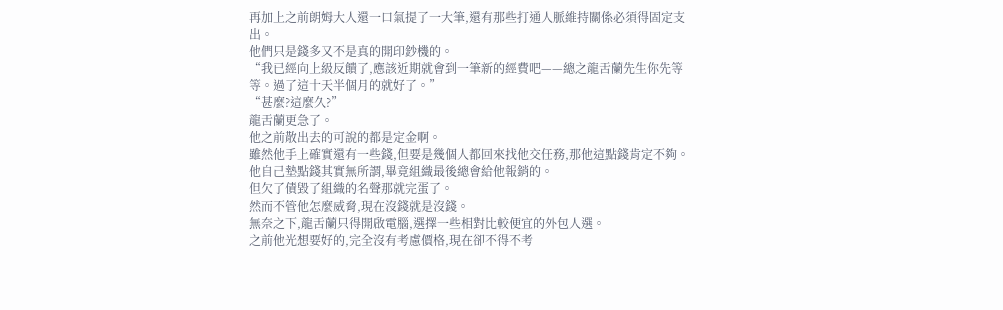再加上之前朗姆大人還一口氣提了一大筆,還有那些打通人脈維持關係必須得固定支出。
他們只是錢多又不是真的開印鈔機的。
“我已經向上級反饋了,應該近期就會到一筆新的經費吧——總之龍舌蘭先生你先等等。過了這十天半個月的就好了。”
“甚麼?這麼久?”
龍舌蘭更急了。
他之前散出去的可說的都是定金啊。
雖然他手上確實還有一些錢,但要是幾個人都回來找他交任務,那他這點錢肯定不夠。
他自己墊點錢其實無所謂,畢竟組織最後總會給他報銷的。
但欠了債毀了組織的名聲那就完蛋了。
然而不管他怎麼威脅,現在沒錢就是沒錢。
無奈之下,龍舌蘭只得開啟電腦,選擇一些相對比較便宜的外包人選。
之前他光想要好的,完全沒有考慮價格,現在卻不得不考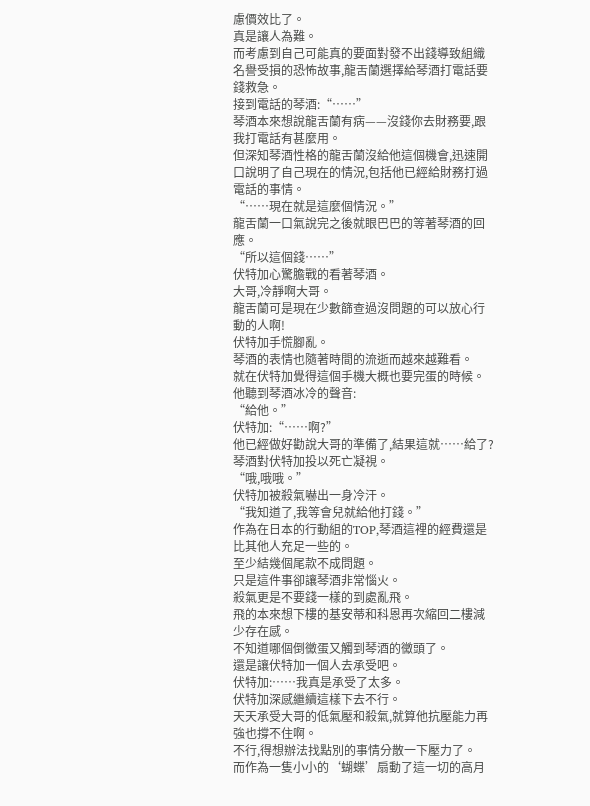慮價效比了。
真是讓人為難。
而考慮到自己可能真的要面對發不出錢導致組織名譽受損的恐怖故事,龍舌蘭選擇給琴酒打電話要錢救急。
接到電話的琴酒:“……”
琴酒本來想說龍舌蘭有病——沒錢你去財務要,跟我打電話有甚麼用。
但深知琴酒性格的龍舌蘭沒給他這個機會,迅速開口說明了自己現在的情況,包括他已經給財務打過電話的事情。
“……現在就是這麼個情況。”
龍舌蘭一口氣說完之後就眼巴巴的等著琴酒的回應。
“所以這個錢……”
伏特加心驚膽戰的看著琴酒。
大哥,冷靜啊大哥。
龍舌蘭可是現在少數篩查過沒問題的可以放心行動的人啊!
伏特加手慌腳亂。
琴酒的表情也隨著時間的流逝而越來越難看。
就在伏特加覺得這個手機大概也要完蛋的時候。
他聽到琴酒冰冷的聲音:
“給他。”
伏特加:“……啊?”
他已經做好勸說大哥的準備了,結果這就……給了?
琴酒對伏特加投以死亡凝視。
“哦,哦哦。”
伏特加被殺氣嚇出一身冷汗。
“我知道了,我等會兒就給他打錢。”
作為在日本的行動組的TOP,琴酒這裡的經費還是比其他人充足一些的。
至少結幾個尾款不成問題。
只是這件事卻讓琴酒非常惱火。
殺氣更是不要錢一樣的到處亂飛。
飛的本來想下樓的基安蒂和科恩再次縮回二樓減少存在感。
不知道哪個倒黴蛋又觸到琴酒的黴頭了。
還是讓伏特加一個人去承受吧。
伏特加:……我真是承受了太多。
伏特加深感繼續這樣下去不行。
天天承受大哥的低氣壓和殺氣,就算他抗壓能力再強也撐不住啊。
不行,得想辦法找點別的事情分散一下壓力了。
而作為一隻小小的‘蝴蝶’扇動了這一切的高月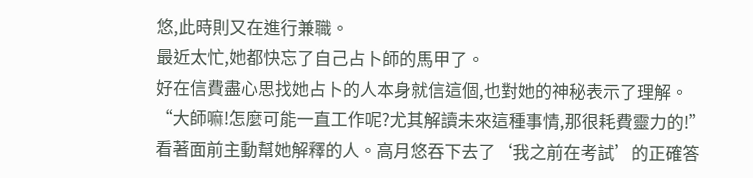悠,此時則又在進行兼職。
最近太忙,她都快忘了自己占卜師的馬甲了。
好在信費盡心思找她占卜的人本身就信這個,也對她的神秘表示了理解。
“大師嘛!怎麼可能一直工作呢?尤其解讀未來這種事情,那很耗費靈力的!”
看著面前主動幫她解釋的人。高月悠吞下去了‘我之前在考試’的正確答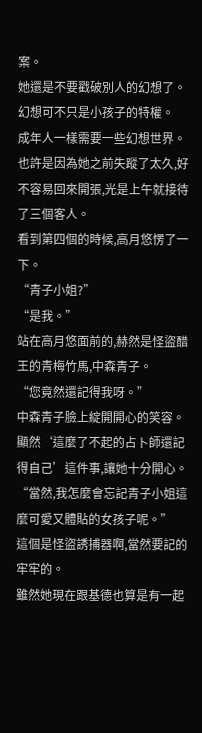案。
她還是不要戳破別人的幻想了。
幻想可不只是小孩子的特權。
成年人一樣需要一些幻想世界。
也許是因為她之前失蹤了太久,好不容易回來開張,光是上午就接待了三個客人。
看到第四個的時候,高月悠愣了一下。
“青子小姐?”
“是我。”
站在高月悠面前的,赫然是怪盜醋王的青梅竹馬,中森青子。
“您竟然還記得我呀。”
中森青子臉上綻開開心的笑容。
顯然‘這麼了不起的占卜師還記得自己’這件事,讓她十分開心。
“當然,我怎麼會忘記青子小姐這麼可愛又體貼的女孩子呢。”
這個是怪盜誘捕器啊,當然要記的牢牢的。
雖然她現在跟基德也算是有一起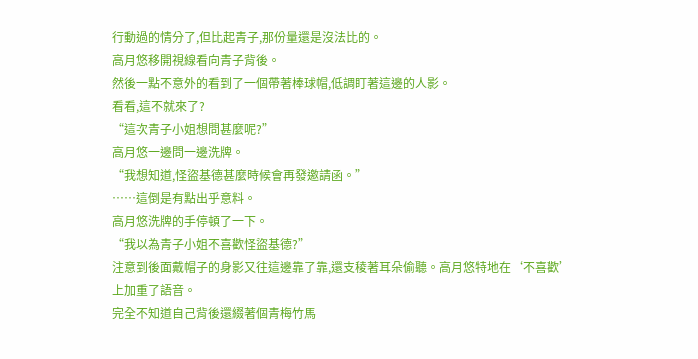行動過的情分了,但比起青子,那份量還是沒法比的。
高月悠移開視線看向青子背後。
然後一點不意外的看到了一個帶著棒球帽,低調盯著這邊的人影。
看看,這不就來了?
“這次青子小姐想問甚麼呢?”
高月悠一邊問一邊洗牌。
“我想知道,怪盜基德甚麼時候會再發邀請函。”
……這倒是有點出乎意料。
高月悠洗牌的手停頓了一下。
“我以為青子小姐不喜歡怪盜基德?”
注意到後面戴帽子的身影又往這邊靠了靠,還支稜著耳朵偷聽。高月悠特地在‘不喜歡’上加重了語音。
完全不知道自己背後還綴著個青梅竹馬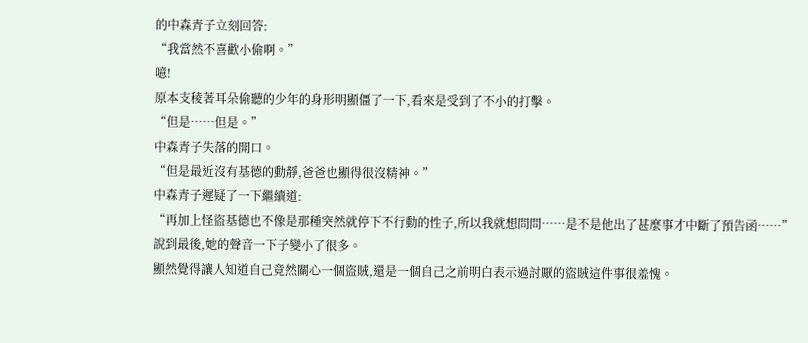的中森青子立刻回答:
“我當然不喜歡小偷啊。”
噫!
原本支稜著耳朵偷聽的少年的身形明顯僵了一下,看來是受到了不小的打擊。
“但是……但是。”
中森青子失落的開口。
“但是最近沒有基德的動靜,爸爸也顯得很沒精神。”
中森青子遲疑了一下繼續道:
“再加上怪盜基德也不像是那種突然就停下不行動的性子,所以我就想問問……是不是他出了甚麼事才中斷了預告函……”
說到最後,她的聲音一下子變小了很多。
顯然覺得讓人知道自己竟然關心一個盜賊,還是一個自己之前明白表示過討厭的盜賊這件事很羞愧。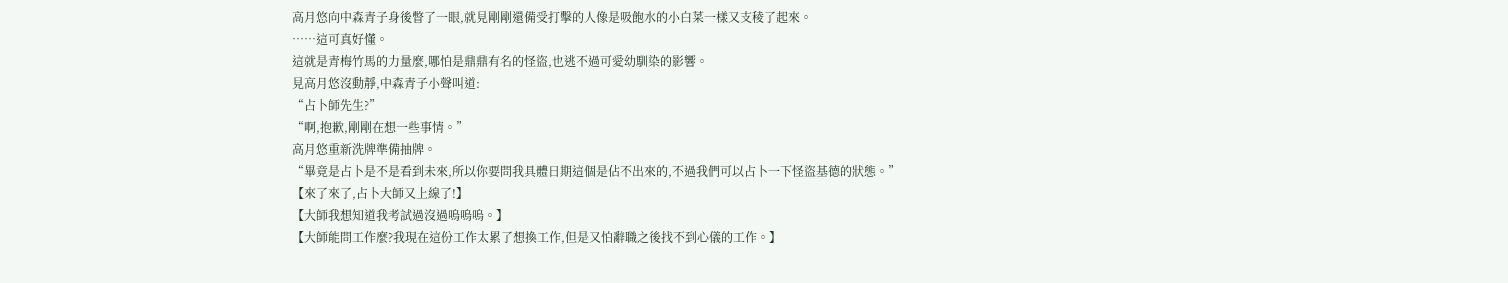高月悠向中森青子身後瞥了一眼,就見剛剛還備受打擊的人像是吸飽水的小白菜一樣又支稜了起來。
……這可真好懂。
這就是青梅竹馬的力量麼,哪怕是鼎鼎有名的怪盜,也逃不過可愛幼馴染的影響。
見高月悠沒動靜,中森青子小聲叫道:
“占卜師先生?”
“啊,抱歉,剛剛在想一些事情。”
高月悠重新洗牌準備抽牌。
“畢竟是占卜是不是看到未來,所以你要問我具體日期這個是佔不出來的,不過我們可以占卜一下怪盜基德的狀態。”
【來了來了,占卜大師又上線了!】
【大師我想知道我考試過沒過嗚嗚嗚。】
【大師能問工作麼?我現在這份工作太累了想換工作,但是又怕辭職之後找不到心儀的工作。】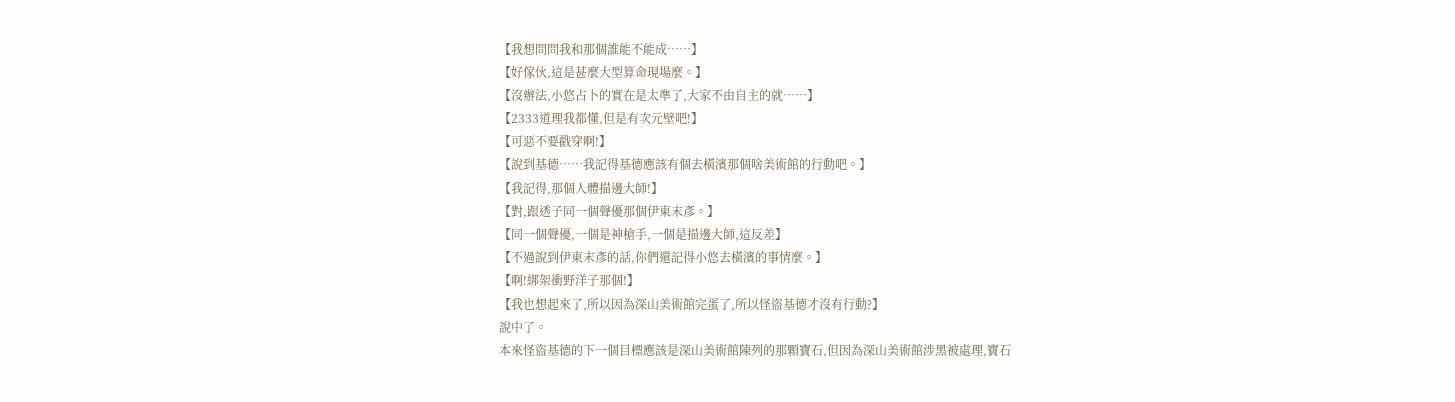【我想問問我和那個誰能不能成……】
【好傢伙,這是甚麼大型算命現場麼。】
【沒辦法,小悠占卜的實在是太準了,大家不由自主的就……】
【2333道理我都懂,但是有次元壁吧!】
【可惡不要戳穿啊!】
【說到基德……我記得基德應該有個去橫濱那個啥美術館的行動吧。】
【我記得,那個人體描邊大師!】
【對,跟透子同一個聲優那個伊東末彥。】
【同一個聲優,一個是神槍手,一個是描邊大師,這反差】
【不過說到伊東末彥的話,你們還記得小悠去橫濱的事情麼。】
【啊!綁架衝野洋子那個!】
【我也想起來了,所以因為深山美術館完蛋了,所以怪盜基德才沒有行動?】
說中了。
本來怪盜基德的下一個目標應該是深山美術館陳列的那顆寶石,但因為深山美術館涉黑被處理,寶石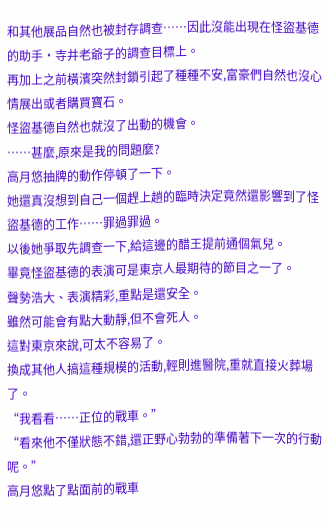和其他展品自然也被封存調查……因此沒能出現在怪盜基德的助手·寺井老爺子的調查目標上。
再加上之前橫濱突然封鎖引起了種種不安,富豪們自然也沒心情展出或者購買寶石。
怪盜基德自然也就沒了出動的機會。
……甚麼,原來是我的問題麼?
高月悠抽牌的動作停頓了一下。
她還真沒想到自己一個趕上趟的臨時決定竟然還影響到了怪盜基德的工作……罪過罪過。
以後她爭取先調查一下,給這邊的醋王提前通個氣兒。
畢竟怪盜基德的表演可是東京人最期待的節目之一了。
聲勢浩大、表演精彩,重點是還安全。
雖然可能會有點大動靜,但不會死人。
這對東京來說,可太不容易了。
換成其他人搞這種規模的活動,輕則進醫院,重就直接火葬場了。
“我看看……正位的戰車。”
“看來他不僅狀態不錯,還正野心勃勃的準備著下一次的行動呢。”
高月悠點了點面前的戰車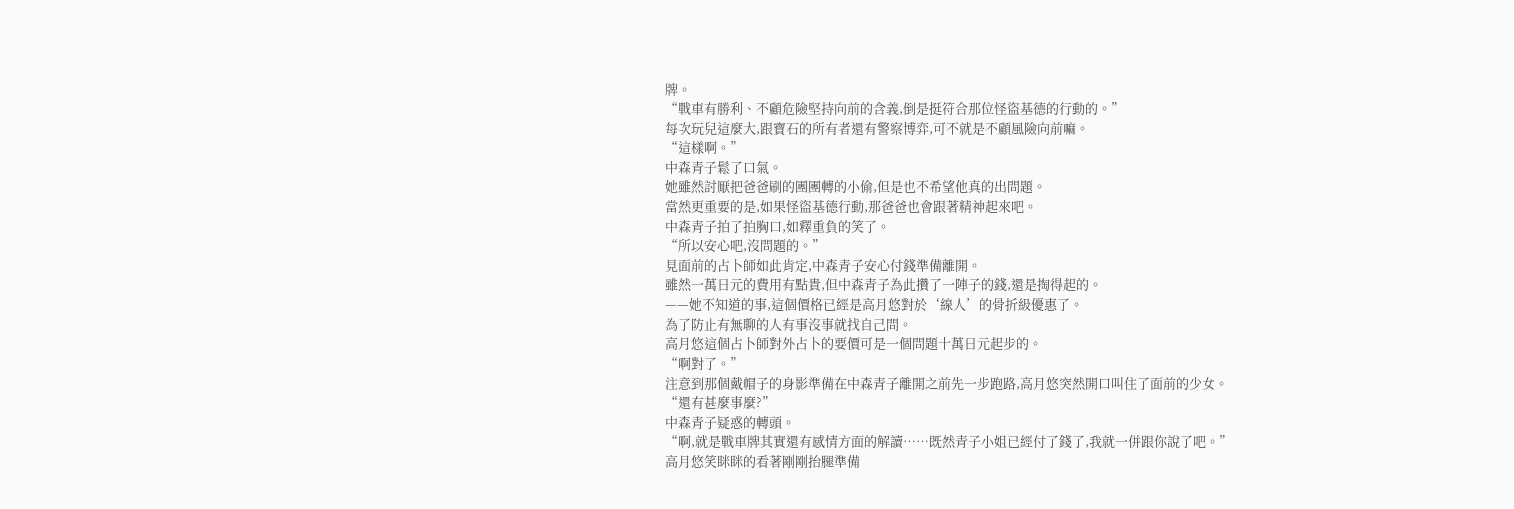牌。
“戰車有勝利、不顧危險堅持向前的含義,倒是挺符合那位怪盜基德的行動的。”
每次玩兒這麼大,跟寶石的所有者還有警察博弈,可不就是不顧風險向前嘛。
“這樣啊。”
中森青子鬆了口氣。
她雖然討厭把爸爸刷的團團轉的小偷,但是也不希望他真的出問題。
當然更重要的是,如果怪盜基德行動,那爸爸也會跟著精神起來吧。
中森青子拍了拍胸口,如釋重負的笑了。
“所以安心吧,沒問題的。”
見面前的占卜師如此肯定,中森青子安心付錢準備離開。
雖然一萬日元的費用有點貴,但中森青子為此攢了一陣子的錢,還是掏得起的。
——她不知道的事,這個價格已經是高月悠對於‘線人’的骨折級優惠了。
為了防止有無聊的人有事沒事就找自己問。
高月悠這個占卜師對外占卜的要價可是一個問題十萬日元起步的。
“啊對了。”
注意到那個戴帽子的身影準備在中森青子離開之前先一步跑路,高月悠突然開口叫住了面前的少女。
“還有甚麼事麼?”
中森青子疑惑的轉頭。
“啊,就是戰車牌其實還有感情方面的解讀……既然青子小姐已經付了錢了,我就一併跟你說了吧。”
高月悠笑眯眯的看著剛剛抬腿準備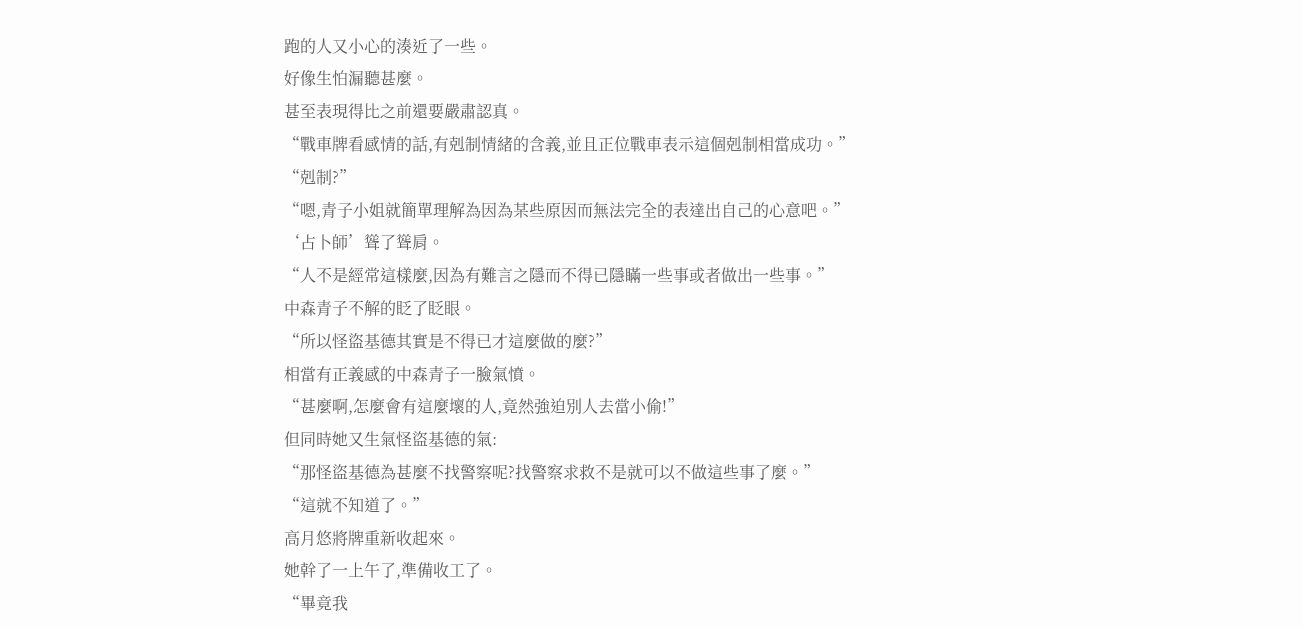跑的人又小心的湊近了一些。
好像生怕漏聽甚麼。
甚至表現得比之前還要嚴肅認真。
“戰車牌看感情的話,有剋制情緒的含義,並且正位戰車表示這個剋制相當成功。”
“剋制?”
“嗯,青子小姐就簡單理解為因為某些原因而無法完全的表達出自己的心意吧。”
‘占卜師’聳了聳肩。
“人不是經常這樣麼,因為有難言之隱而不得已隱瞞一些事或者做出一些事。”
中森青子不解的眨了眨眼。
“所以怪盜基德其實是不得已才這麼做的麼?”
相當有正義感的中森青子一臉氣憤。
“甚麼啊,怎麼會有這麼壞的人,竟然強迫別人去當小偷!”
但同時她又生氣怪盜基德的氣:
“那怪盜基德為甚麼不找警察呢?找警察求救不是就可以不做這些事了麼。”
“這就不知道了。”
高月悠將牌重新收起來。
她幹了一上午了,準備收工了。
“畢竟我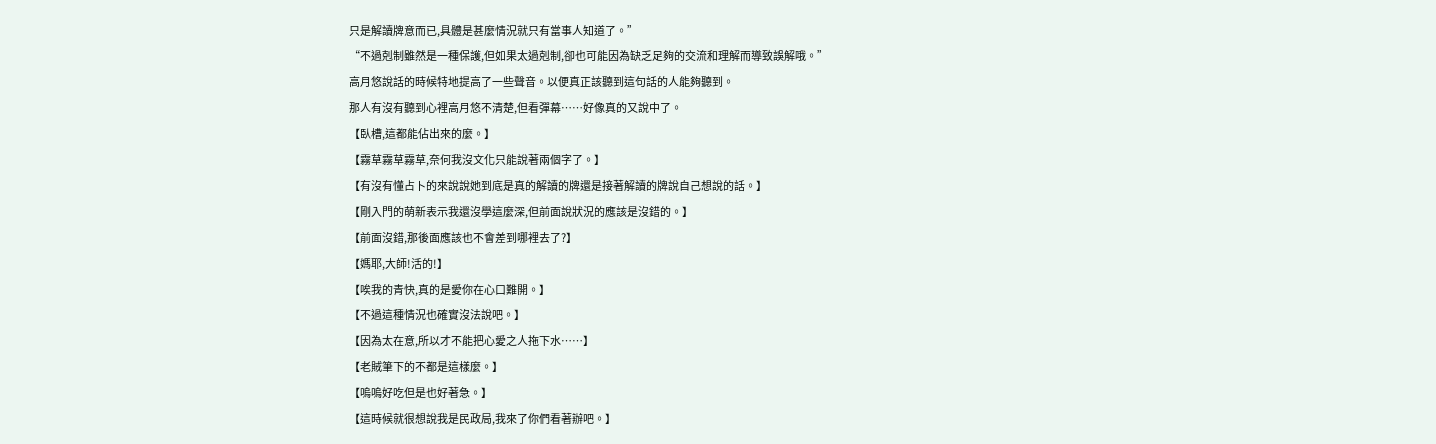只是解讀牌意而已,具體是甚麼情況就只有當事人知道了。”
“不過剋制雖然是一種保護,但如果太過剋制,卻也可能因為缺乏足夠的交流和理解而導致誤解哦。”
高月悠說話的時候特地提高了一些聲音。以便真正該聽到這句話的人能夠聽到。
那人有沒有聽到心裡高月悠不清楚,但看彈幕……好像真的又說中了。
【臥槽,這都能佔出來的麼。】
【霧草霧草霧草,奈何我沒文化只能說著兩個字了。】
【有沒有懂占卜的來說說她到底是真的解讀的牌還是接著解讀的牌說自己想說的話。】
【剛入門的萌新表示我還沒學這麼深,但前面說狀況的應該是沒錯的。】
【前面沒錯,那後面應該也不會差到哪裡去了?】
【媽耶,大師!活的!】
【唉我的青快,真的是愛你在心口難開。】
【不過這種情況也確實沒法說吧。】
【因為太在意,所以才不能把心愛之人拖下水……】
【老賊筆下的不都是這樣麼。】
【嗚嗚好吃但是也好著急。】
【這時候就很想說我是民政局,我來了你們看著辦吧。】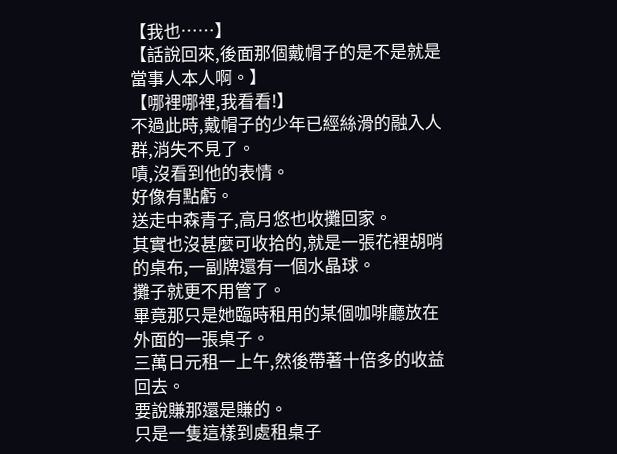【我也……】
【話說回來,後面那個戴帽子的是不是就是當事人本人啊。】
【哪裡哪裡,我看看!】
不過此時,戴帽子的少年已經絲滑的融入人群,消失不見了。
嘖,沒看到他的表情。
好像有點虧。
送走中森青子,高月悠也收攤回家。
其實也沒甚麼可收拾的,就是一張花裡胡哨的桌布,一副牌還有一個水晶球。
攤子就更不用管了。
畢竟那只是她臨時租用的某個咖啡廳放在外面的一張桌子。
三萬日元租一上午,然後帶著十倍多的收益回去。
要說賺那還是賺的。
只是一隻這樣到處租桌子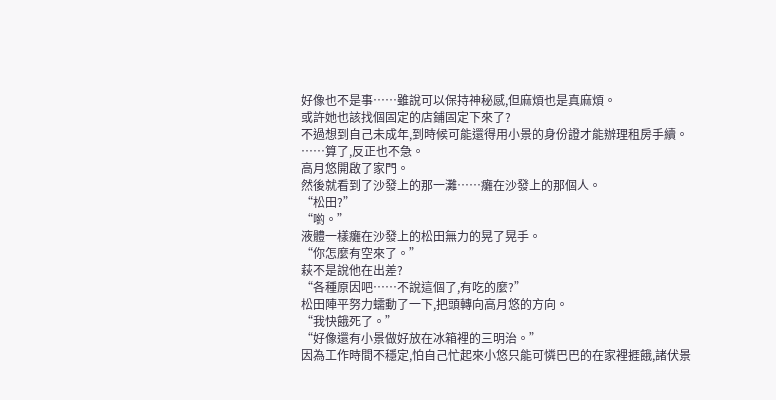好像也不是事……雖說可以保持神秘感,但麻煩也是真麻煩。
或許她也該找個固定的店鋪固定下來了?
不過想到自己未成年,到時候可能還得用小景的身份證才能辦理租房手續。
……算了,反正也不急。
高月悠開啟了家門。
然後就看到了沙發上的那一灘……癱在沙發上的那個人。
“松田?”
“喲。”
液體一樣癱在沙發上的松田無力的晃了晃手。
“你怎麼有空來了。”
萩不是說他在出差?
“各種原因吧……不說這個了,有吃的麼?”
松田陣平努力蠕動了一下,把頭轉向高月悠的方向。
“我快餓死了。”
“好像還有小景做好放在冰箱裡的三明治。”
因為工作時間不穩定,怕自己忙起來小悠只能可憐巴巴的在家裡捱餓,諸伏景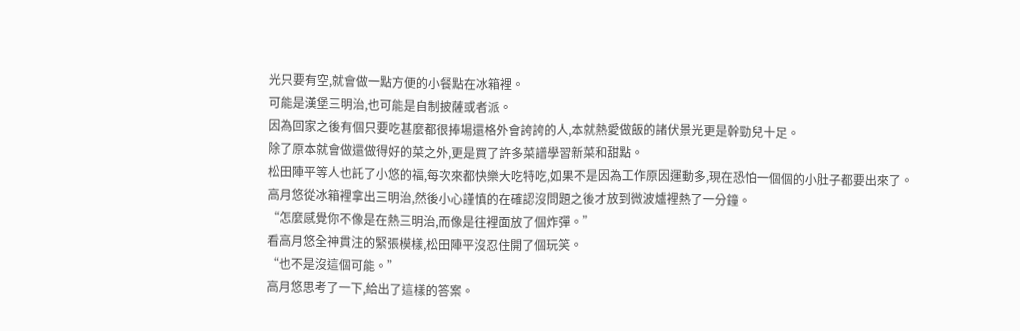光只要有空,就會做一點方便的小餐點在冰箱裡。
可能是漢堡三明治,也可能是自制披薩或者派。
因為回家之後有個只要吃甚麼都很捧場還格外會誇誇的人,本就熱愛做飯的諸伏景光更是幹勁兒十足。
除了原本就會做還做得好的菜之外,更是買了許多菜譜學習新菜和甜點。
松田陣平等人也託了小悠的福,每次來都快樂大吃特吃,如果不是因為工作原因運動多,現在恐怕一個個的小肚子都要出來了。
高月悠從冰箱裡拿出三明治,然後小心謹慎的在確認沒問題之後才放到微波爐裡熱了一分鐘。
“怎麼感覺你不像是在熱三明治,而像是往裡面放了個炸彈。”
看高月悠全神貫注的緊張模樣,松田陣平沒忍住開了個玩笑。
“也不是沒這個可能。”
高月悠思考了一下,給出了這樣的答案。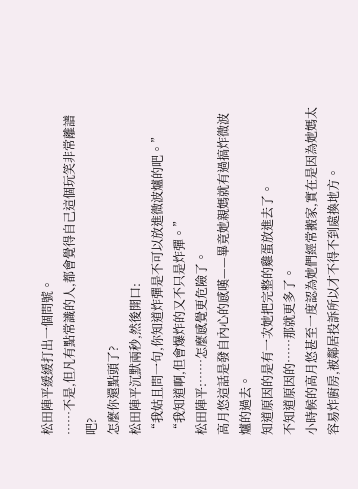松田陣平緩緩打出一個問號。
……不是,但凡有點常識的人,都會覺得自己這個玩笑非常離譜吧?
怎麼你還點頭了?
松田陣平沉默兩秒,然後開口:
“我姑且問一句,你知道炸彈是不可以放進微波爐的吧。”
“我知道啊,但會爆炸的又不只是炸彈。”
松田陣平:……怎麼感覺更危險了。
高月悠這話是發自內心的感嘆——畢竟她親媽就有過搞炸微波爐的過去。
知道原因的是有一次她把完整的雞蛋放進去了。
不知道原因的……那就更多了。
小時候的高月悠甚至一度認為她們經常搬家,實在是因為她媽太容易炸廚房,被鄰居投訴所以才不得不到處換地方。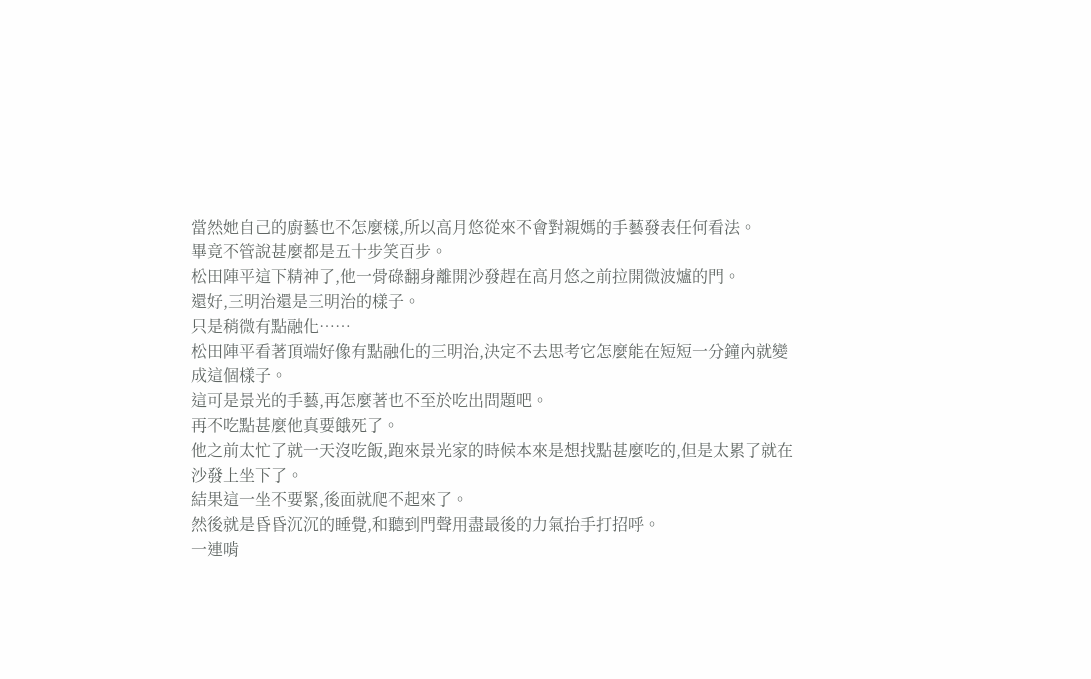當然她自己的廚藝也不怎麼樣,所以高月悠從來不會對親媽的手藝發表任何看法。
畢竟不管說甚麼都是五十步笑百步。
松田陣平這下精神了,他一骨碌翻身離開沙發趕在高月悠之前拉開微波爐的門。
還好,三明治還是三明治的樣子。
只是稍微有點融化……
松田陣平看著頂端好像有點融化的三明治,決定不去思考它怎麼能在短短一分鐘內就變成這個樣子。
這可是景光的手藝,再怎麼著也不至於吃出問題吧。
再不吃點甚麼他真要餓死了。
他之前太忙了就一天沒吃飯,跑來景光家的時候本來是想找點甚麼吃的,但是太累了就在沙發上坐下了。
結果這一坐不要緊,後面就爬不起來了。
然後就是昏昏沉沉的睡覺,和聽到門聲用盡最後的力氣抬手打招呼。
一連啃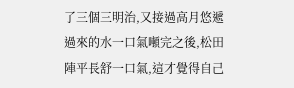了三個三明治,又接過高月悠遞過來的水一口氣噸完之後,松田陣平長舒一口氣,這才覺得自己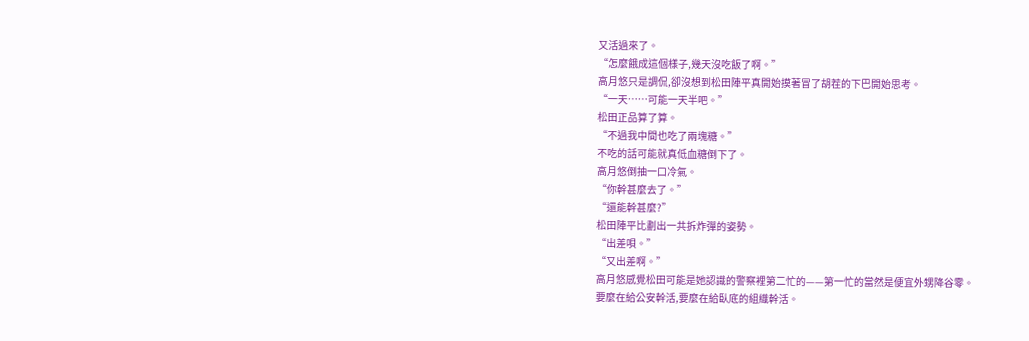又活過來了。
“怎麼餓成這個樣子,幾天沒吃飯了啊。”
高月悠只是調侃,卻沒想到松田陣平真開始摸著冒了胡茬的下巴開始思考。
“一天……可能一天半吧。”
松田正品算了算。
“不過我中間也吃了兩塊糖。”
不吃的話可能就真低血糖倒下了。
高月悠倒抽一口冷氣。
“你幹甚麼去了。”
“還能幹甚麼?”
松田陣平比劃出一共拆炸彈的姿勢。
“出差唄。”
“又出差啊。”
高月悠感覺松田可能是她認識的警察裡第二忙的——第一忙的當然是便宜外甥降谷零。
要麼在給公安幹活,要麼在給臥底的組織幹活。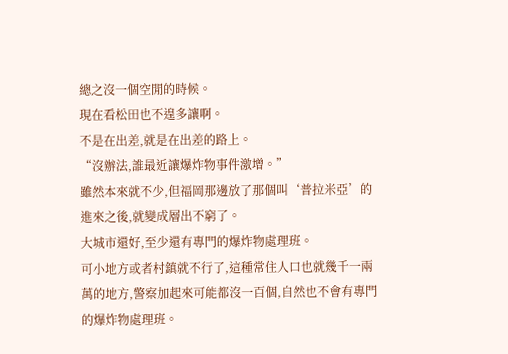總之沒一個空閒的時候。
現在看松田也不遑多讓啊。
不是在出差,就是在出差的路上。
“沒辦法,誰最近讓爆炸物事件激增。”
雖然本來就不少,但福岡那邊放了那個叫‘普拉米亞’的進來之後,就變成層出不窮了。
大城市還好,至少還有專門的爆炸物處理班。
可小地方或者村鎮就不行了,這種常住人口也就幾千一兩萬的地方,警察加起來可能都沒一百個,自然也不會有專門的爆炸物處理班。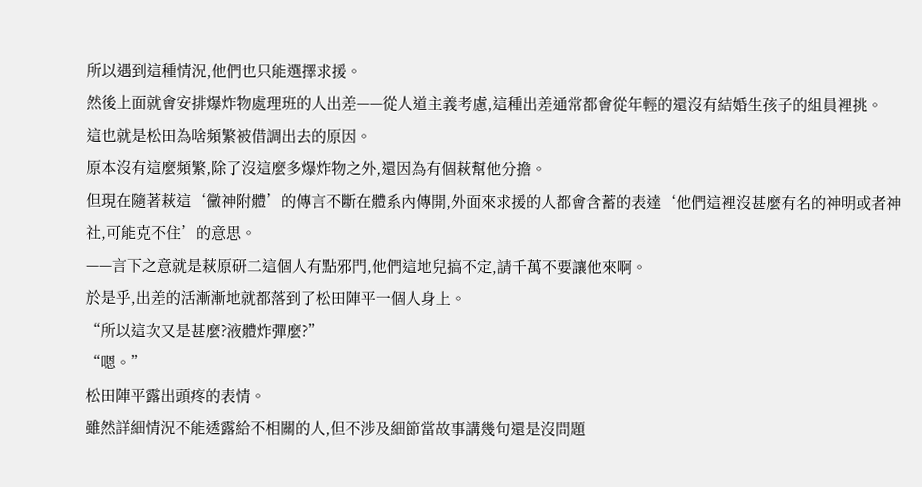所以遇到這種情況,他們也只能選擇求援。
然後上面就會安排爆炸物處理班的人出差——從人道主義考慮,這種出差通常都會從年輕的還沒有結婚生孩子的組員裡挑。
這也就是松田為啥頻繁被借調出去的原因。
原本沒有這麼頻繁,除了沒這麼多爆炸物之外,還因為有個萩幫他分擔。
但現在隨著萩這‘黴神附體’的傳言不斷在體系內傳開,外面來求援的人都會含蓄的表達‘他們這裡沒甚麼有名的神明或者神社,可能克不住’的意思。
——言下之意就是萩原研二這個人有點邪門,他們這地兒搞不定,請千萬不要讓他來啊。
於是乎,出差的活漸漸地就都落到了松田陣平一個人身上。
“所以這次又是甚麼?液體炸彈麼?”
“嗯。”
松田陣平露出頭疼的表情。
雖然詳細情況不能透露給不相關的人,但不涉及細節當故事講幾句還是沒問題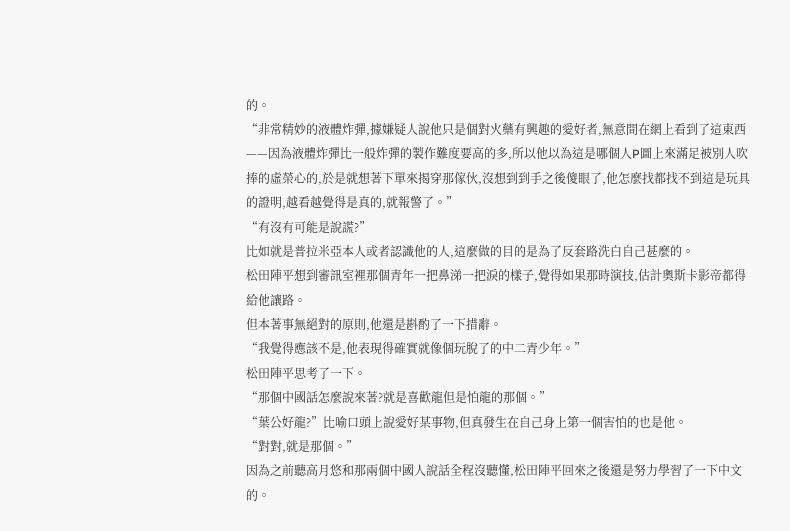的。
“非常精妙的液體炸彈,據嫌疑人說他只是個對火藥有興趣的愛好者,無意間在網上看到了這東西——因為液體炸彈比一般炸彈的製作難度要高的多,所以他以為這是哪個人P圖上來滿足被別人吹捧的虛榮心的,於是就想著下單來揭穿那傢伙,沒想到到手之後傻眼了,他怎麼找都找不到這是玩具的證明,越看越覺得是真的,就報警了。”
“有沒有可能是說謊?”
比如就是普拉米亞本人或者認識他的人,這麼做的目的是為了反套路洗白自己甚麼的。
松田陣平想到審訊室裡那個青年一把鼻涕一把淚的樣子,覺得如果那時演技,估計奧斯卡影帝都得給他讓路。
但本著事無絕對的原則,他還是斟酌了一下措辭。
“我覺得應該不是,他表現得確實就像個玩脫了的中二青少年。”
松田陣平思考了一下。
“那個中國話怎麼說來著?就是喜歡龍但是怕龍的那個。”
“葉公好龍?”比喻口頭上說愛好某事物,但真發生在自己身上第一個害怕的也是他。
“對對,就是那個。”
因為之前聽高月悠和那兩個中國人說話全程沒聽懂,松田陣平回來之後還是努力學習了一下中文的。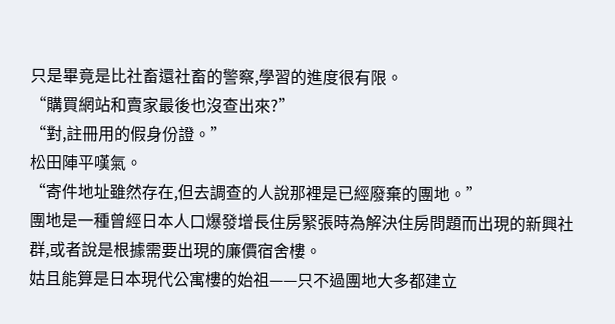只是畢竟是比社畜還社畜的警察,學習的進度很有限。
“購買網站和賣家最後也沒查出來?”
“對,註冊用的假身份證。”
松田陣平嘆氣。
“寄件地址雖然存在,但去調查的人說那裡是已經廢棄的團地。”
團地是一種曾經日本人口爆發增長住房緊張時為解決住房問題而出現的新興社群,或者說是根據需要出現的廉價宿舍樓。
姑且能算是日本現代公寓樓的始祖——只不過團地大多都建立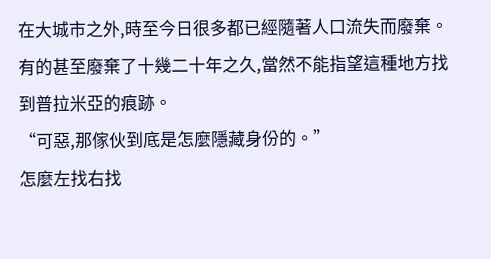在大城市之外,時至今日很多都已經隨著人口流失而廢棄。
有的甚至廢棄了十幾二十年之久,當然不能指望這種地方找到普拉米亞的痕跡。
“可惡,那傢伙到底是怎麼隱藏身份的。”
怎麼左找右找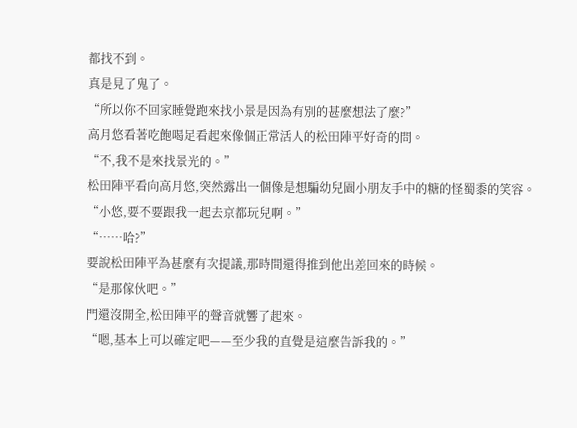都找不到。
真是見了鬼了。
“所以你不回家睡覺跑來找小景是因為有別的甚麼想法了麼?”
高月悠看著吃飽喝足看起來像個正常活人的松田陣平好奇的問。
“不,我不是來找景光的。”
松田陣平看向高月悠,突然露出一個像是想騙幼兒園小朋友手中的糖的怪蜀黍的笑容。
“小悠,要不要跟我一起去京都玩兒啊。”
“……哈?”
要說松田陣平為甚麼有次提議,那時間還得推到他出差回來的時候。
“是那傢伙吧。”
門還沒開全,松田陣平的聲音就響了起來。
“嗯,基本上可以確定吧——至少我的直覺是這麼告訴我的。”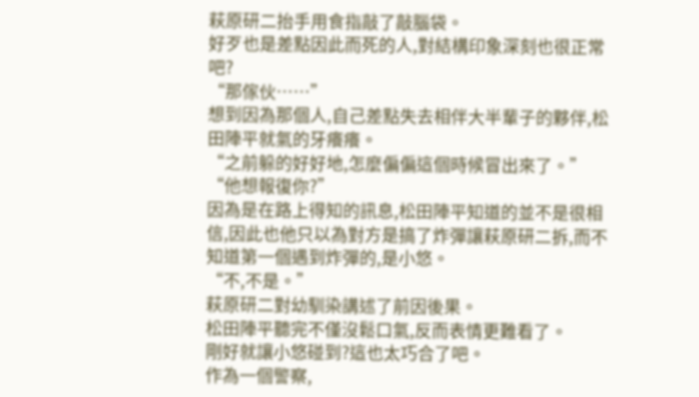萩原研二抬手用食指敲了敲腦袋。
好歹也是差點因此而死的人,對結構印象深刻也很正常吧?
“那傢伙……”
想到因為那個人,自己差點失去相伴大半輩子的夥伴,松田陣平就氣的牙癢癢。
“之前躲的好好地,怎麼偏偏這個時候冒出來了。”
“他想報復你?”
因為是在路上得知的訊息,松田陣平知道的並不是很相信,因此也他只以為對方是搞了炸彈讓萩原研二拆,而不知道第一個遇到炸彈的,是小悠。
“不,不是。”
萩原研二對幼馴染講述了前因後果。
松田陣平聽完不僅沒鬆口氣,反而表情更難看了。
剛好就讓小悠碰到?這也太巧合了吧。
作為一個警察,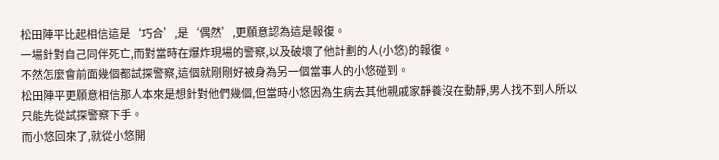松田陣平比起相信這是‘巧合’,是‘偶然’,更願意認為這是報復。
一場針對自己同伴死亡,而對當時在爆炸現場的警察,以及破壞了他計劃的人(小悠)的報復。
不然怎麼會前面幾個都試探警察,這個就剛剛好被身為另一個當事人的小悠碰到。
松田陣平更願意相信那人本來是想針對他們幾個,但當時小悠因為生病去其他親戚家靜養沒在動靜,男人找不到人所以只能先從試探警察下手。
而小悠回來了,就從小悠開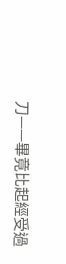刀——畢竟比起經受過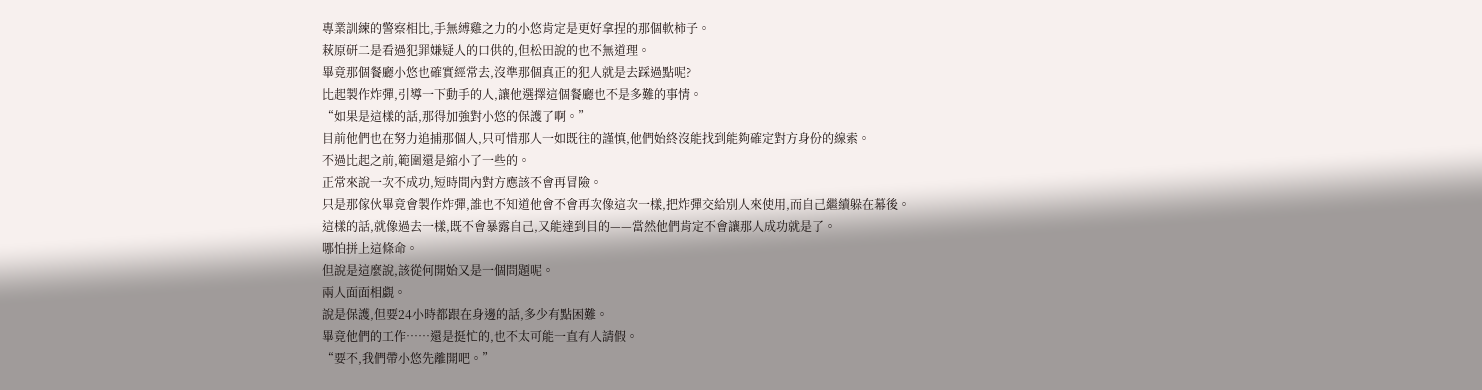專業訓練的警察相比,手無縛雞之力的小悠肯定是更好拿捏的那個軟柿子。
萩原研二是看過犯罪嫌疑人的口供的,但松田說的也不無道理。
畢竟那個餐廳小悠也確實經常去,沒準那個真正的犯人就是去踩過點呢?
比起製作炸彈,引導一下動手的人,讓他選擇這個餐廳也不是多難的事情。
“如果是這樣的話,那得加強對小悠的保護了啊。”
目前他們也在努力追捕那個人,只可惜那人一如既往的謹慎,他們始終沒能找到能夠確定對方身份的線索。
不過比起之前,範圍還是縮小了一些的。
正常來說一次不成功,短時間內對方應該不會再冒險。
只是那傢伙畢竟會製作炸彈,誰也不知道他會不會再次像這次一樣,把炸彈交給別人來使用,而自己繼續躲在幕後。
這樣的話,就像過去一樣,既不會暴露自己,又能達到目的——當然他們肯定不會讓那人成功就是了。
哪怕拼上這條命。
但說是這麼說,該從何開始又是一個問題呢。
兩人面面相覷。
說是保護,但要24小時都跟在身邊的話,多少有點困難。
畢竟他們的工作……還是挺忙的,也不太可能一直有人請假。
“要不,我們帶小悠先離開吧。”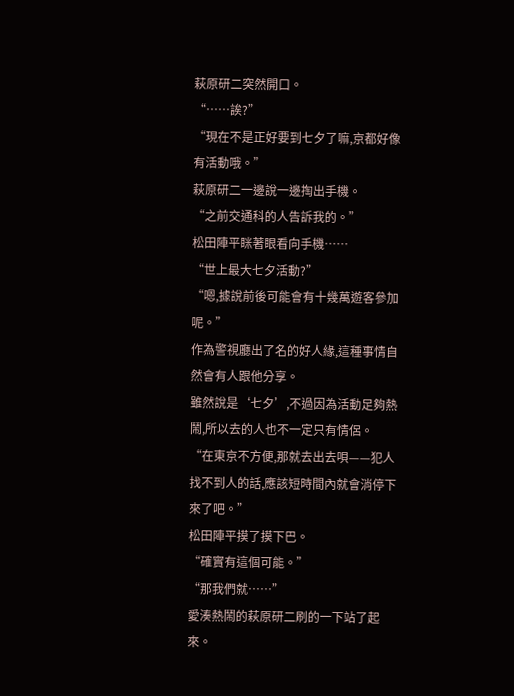萩原研二突然開口。
“……誒?”
“現在不是正好要到七夕了嘛,京都好像有活動哦。”
萩原研二一邊說一邊掏出手機。
“之前交通科的人告訴我的。”
松田陣平眯著眼看向手機……
“世上最大七夕活動?”
“嗯,據說前後可能會有十幾萬遊客參加呢。”
作為警視廳出了名的好人緣,這種事情自然會有人跟他分享。
雖然說是‘七夕’,不過因為活動足夠熱鬧,所以去的人也不一定只有情侶。
“在東京不方便,那就去出去唄——犯人找不到人的話,應該短時間內就會消停下來了吧。”
松田陣平摸了摸下巴。
“確實有這個可能。”
“那我們就……”
愛湊熱鬧的萩原研二刷的一下站了起來。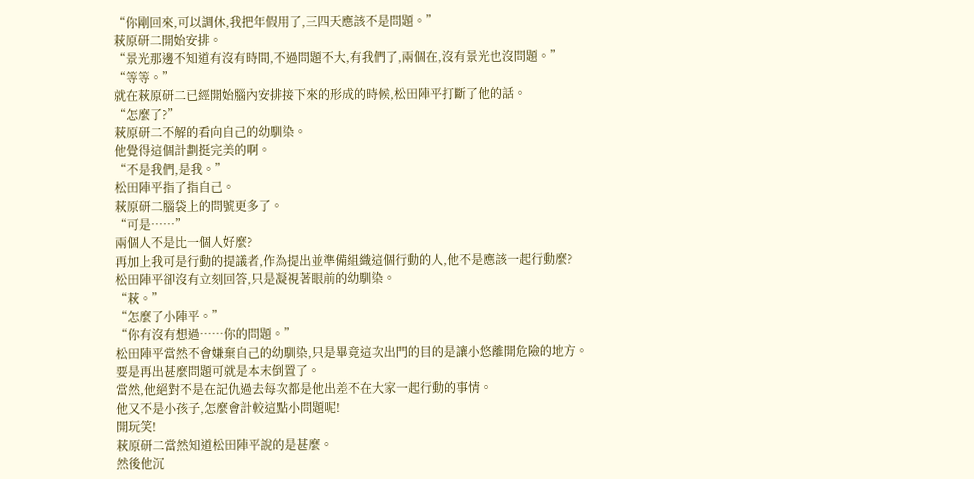“你剛回來,可以調休,我把年假用了,三四天應該不是問題。”
萩原研二開始安排。
“景光那邊不知道有沒有時間,不過問題不大,有我們了,兩個在,沒有景光也沒問題。”
“等等。”
就在萩原研二已經開始腦內安排接下來的形成的時候,松田陣平打斷了他的話。
“怎麼了?”
萩原研二不解的看向自己的幼馴染。
他覺得這個計劃挺完美的啊。
“不是我們,是我。”
松田陣平指了指自己。
萩原研二腦袋上的問號更多了。
“可是……”
兩個人不是比一個人好麼?
再加上我可是行動的提議者,作為提出並準備組織這個行動的人,他不是應該一起行動麼?
松田陣平卻沒有立刻回答,只是凝視著眼前的幼馴染。
“萩。”
“怎麼了小陣平。”
“你有沒有想過……你的問題。”
松田陣平當然不會嫌棄自己的幼馴染,只是畢竟這次出門的目的是讓小悠離開危險的地方。
要是再出甚麼問題可就是本末倒置了。
當然,他絕對不是在記仇過去每次都是他出差不在大家一起行動的事情。
他又不是小孩子,怎麼會計較這點小問題呢!
開玩笑!
萩原研二當然知道松田陣平說的是甚麼。
然後他沉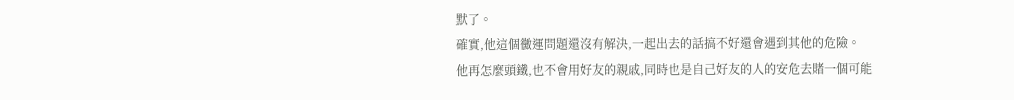默了。
確實,他這個黴運問題還沒有解決,一起出去的話搞不好還會遇到其他的危險。
他再怎麼頭鐵,也不會用好友的親戚,同時也是自己好友的人的安危去賭一個可能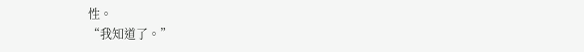性。
“我知道了。”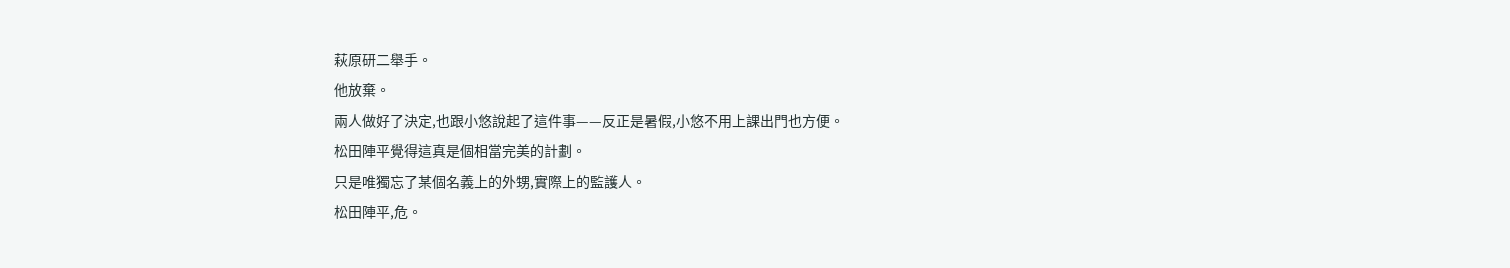萩原研二舉手。
他放棄。
兩人做好了決定,也跟小悠說起了這件事——反正是暑假,小悠不用上課出門也方便。
松田陣平覺得這真是個相當完美的計劃。
只是唯獨忘了某個名義上的外甥,實際上的監護人。
松田陣平,危。